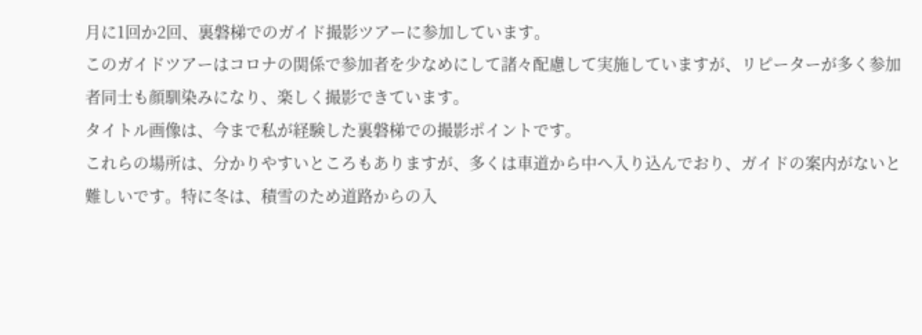月に1回か2回、裏磐梯でのガイド撮影ツアーに参加しています。
このガイドツアーはコロナの関係で参加者を少なめにして諸々配慮して実施していますが、リピーターが多く参加者同士も顔馴染みになり、楽しく撮影できています。
タイトル画像は、今まで私が経験した裏磐梯での撮影ポイントです。
これらの場所は、分かりやすいところもありますが、多くは車道から中へ入り込んでおり、ガイドの案内がないと難しいです。特に冬は、積雪のため道路からの入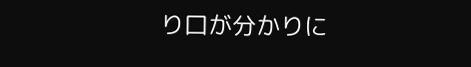り口が分かりに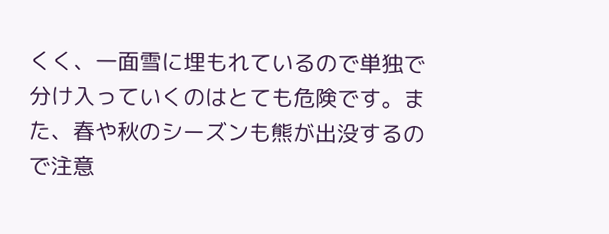くく、一面雪に埋もれているので単独で分け入っていくのはとても危険です。また、春や秋のシーズンも熊が出没するので注意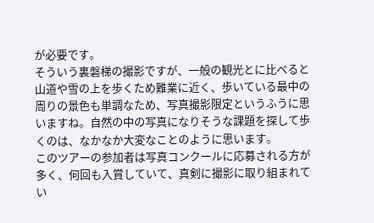が必要です。
そういう裏磐梯の撮影ですが、一般の観光とに比べると山道や雪の上を歩くため難業に近く、歩いている最中の周りの景色も単調なため、写真撮影限定というふうに思いますね。自然の中の写真になりそうな課題を探して歩くのは、なかなか大変なことのように思います。
このツアーの参加者は写真コンクールに応募される方が多く、何回も入賞していて、真剣に撮影に取り組まれてい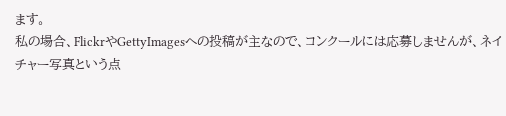ます。
私の場合、FlickrやGettyImagesへの投稿が主なので、コンクールには応募しませんが、ネイチャー写真という点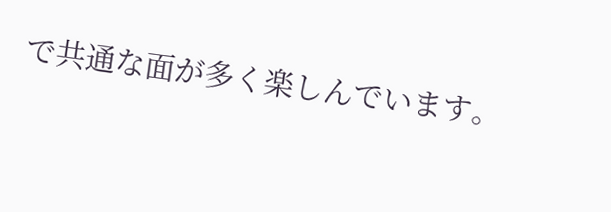で共通な面が多く楽しんでいます。